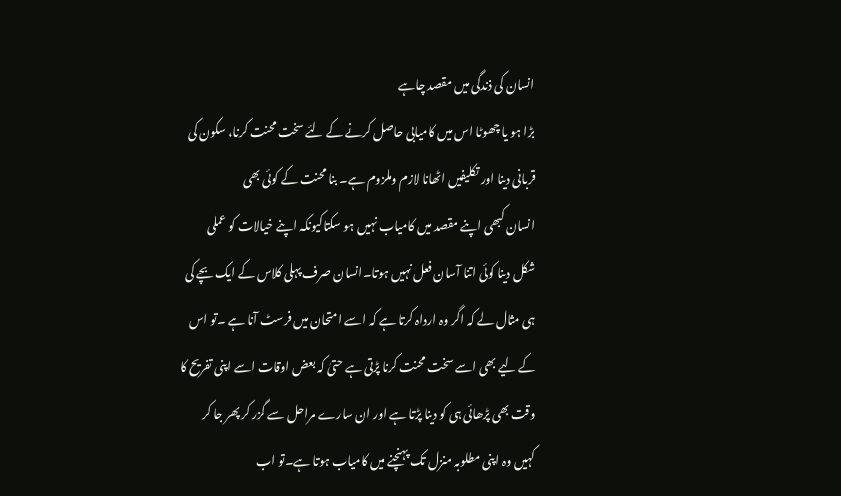انسان کی ذندگی میں مقصد چاہے
بڑا ہو یا چھوٹا اس میں کامیابی حاصل کرنے کے لئے سخت محنت کرنا، سکون کی
قربانی دینا اور تکلیفیں اٹھانا لازم وملزوم ہے۔ بنا محنت کے کوئی بھی
انسان کبھی اپنے مقصد میں کامیاب نہیں ہو سکتاکیونکہ اپنے خیالات کو عملی
شکل دینا کوئی اتنا آسان فعل نہیں ہوتا۔انسان صرف پہلی کلاس کے ایک بچے کی
ہی مثال لے کہ اگر وہ ارداہ کرتا ہے کہ اسے امتحان میں فرسٹ آنا ہے ۔تو اس
کے لیے بھی اسے سخت محنت کرنا پڑتی ہے حتیٰ کہ بعض اوقات اسے اپنی تفریح کا
وقت بھی پڑھائی ہی کو دینا پڑتا ہے اور ان سارے مراحل سے گزر کر پھر جا کر
کہیں وہ اپنی مطلوبہ منزل تک پہنچنے میں کامیاب ہوتا ہے۔تو اب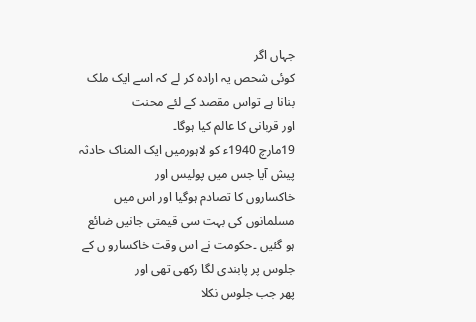جہاں اگر
کوئی شحص یہ ارادہ کر لے کہ اسے ایک ملک بنانا ہے تواس مقصد کے لئے محنت
اور قربانی کا عالم کیا ہوگا۔
19مارچ 1940ء کو لاہورمیں ایک المناک حادثہ پیش آیا جس میں پولیس اور
خاکساروں کا تصادم ہوگیا اور اس میں مسلمانوں کی بہت سی قیمتی جانیں ضائع
ہو گئیں ۔حکومت نے اس وقت خاکسارو ں کے جلوس پر پابندی لگا رکھی تھی اور
پھر جب جلوس نکلا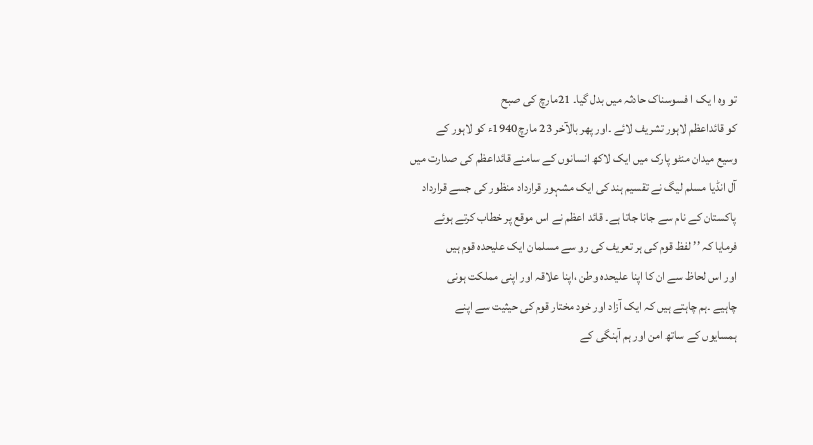تو وہ ا یک ا فسوسناک حادثہ میں بدل گیا۔ 21مارچ کی صبح
کو قائداعظم لاہور تشریف لائے ۔اور پھر بالآخر 23 مارچ1940ء کو لاہور کے
وسیع میدان منٹو پارک میں ایک لاکھ انسانوں کے سامنے قائداعظم کی صدارت میں
آل انڈیا مسلم لیگ نے تقسیم ہند کی ایک مشہور قرارداد منظور کی جسے قرارداد
پاکستان کے نام سے جانا جاتا ہے۔ قائد اعظم نے اس موقع پر خطاب کرتے ہوئے
فرمایا کہ ’’ لفظ قوم کی ہر تعریف کی رو سے مسلمان ایک علیحدہ قوم ہیں
اور اس لحاظ سے ان کا اپنا علیحدہ وطن ،اپنا علاقہ اور اپنی مملکت ہونی
چاہیے ۔ہم چاہتے ہیں کہ ایک آزاد اور خود مختار قوم کی حیثیت سے اپنے
ہمسایوں کے ساتھ امن اور ہم آہنگی کے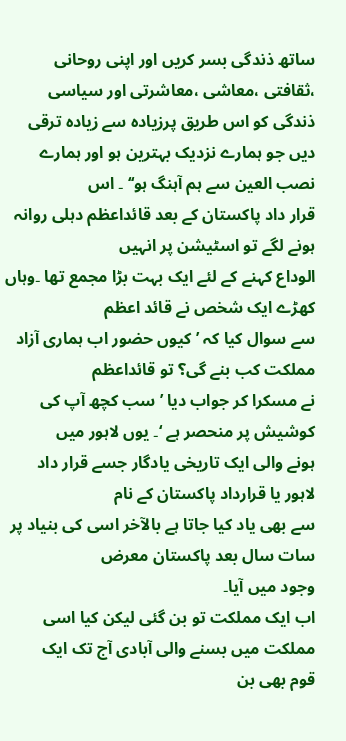ساتھ ذندگی بسر کریں اور اپنی روحانی
،ثقافتی ،معاشی ،معاشرتی اور سیاسی ذندگی کو اس طریق پرزیادہ سے زیادہ ترقی
دیں جو ہمارے نزدیک بہترین ہو اور ہمارے نصب العین سے ہم آہنگ ہو‘‘ ۔ اس
قرار داد پاکستان کے بعد قائداعظم دہلی روانہ ہونے لگے تو اسٹیشن پر انہیں
الوداع کہنے کے لئے ایک بہت بڑا مجمع تھا ۔وہاں کھڑے ایک شخص نے قائد اعظم
سے سوال کیا کہ ’ کیوں حضور اب ہماری آزاد مملکت کب بنے گی؟ تو قائداعظم
نے مسکرا کر جواب دیا ’ سب کچھ آپ کی کوشیش پر منحصر ہے ‘۔ یوں لاہور میں
ہونے والی ایک تاریخی یادگار جسے قرار داد لاہور یا قرارداد پاکستان کے نام
سے بھی یاد کیا جاتا ہے بالآخر اسی کی بنیاد پر سات سال بعد پاکستان معرض
وجود میں آیا۔
اب ایک مملکت تو بن گئی لیکن کیا اسی مملکت میں بسنے والی آبادی آج تک ایک
قوم بھی بن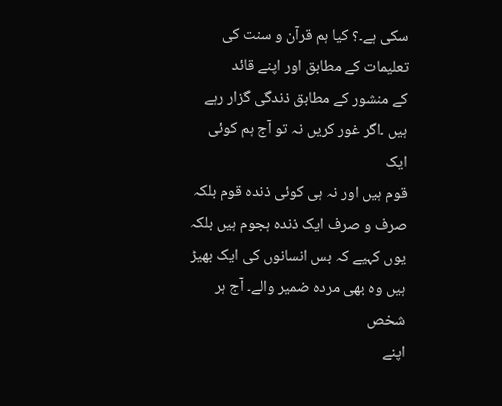سکی ہے۔؟ کیا ہم قرآن و سنت کی تعلیمات کے مطابق اور اپنے قائد
کے منشور کے مطابق ذندگی گزار رہے ہیں ۔اگر غور کریں نہ تو آج ہم کوئی ایک
قوم ہیں اور نہ ہی کوئی ذندہ قوم بلکہ صرف و صرف ایک ذندہ ہجوم ہیں بلکہ
یوں کہیے کہ بس انسانوں کی ایک بھیڑ ہیں وہ بھی مردہ ضمیر والے۔ آج ہر شخص
اپنے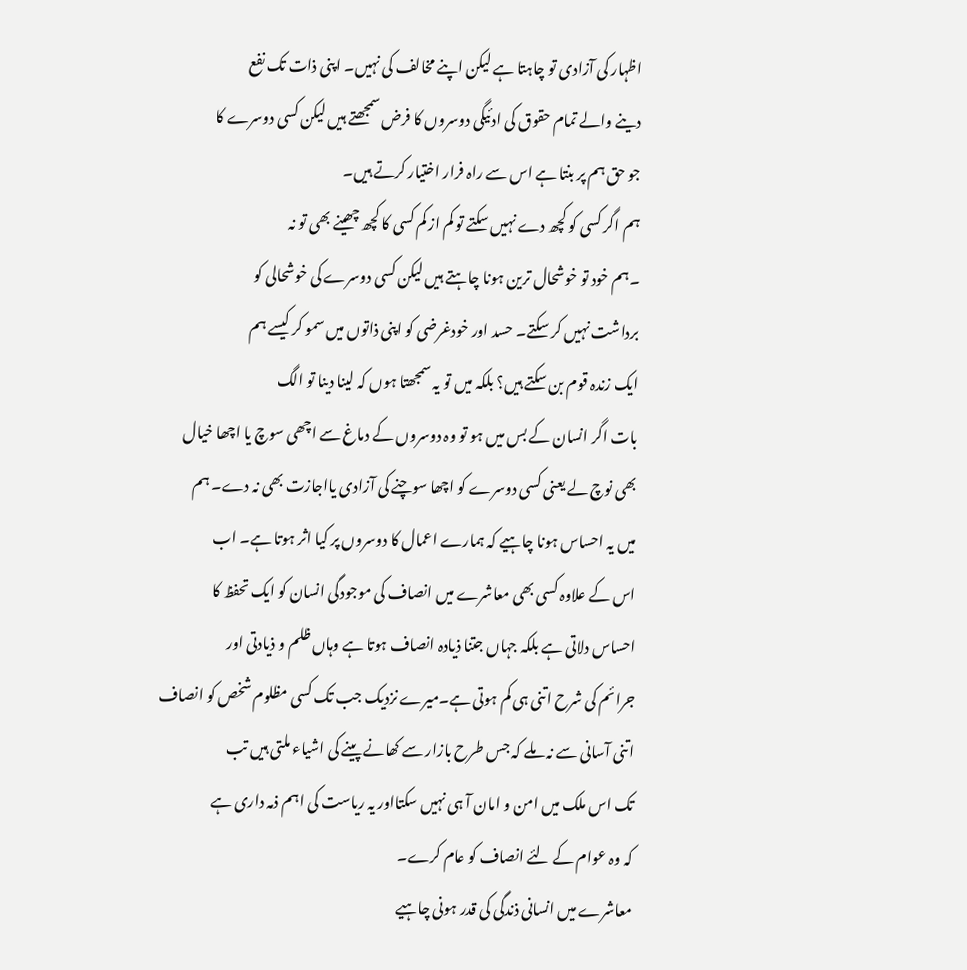اظہار کی آزادی تو چاہتا ہے لیکن اپنے مخالف کی نہیں۔ اپنی ذات تک نفع
دینے والے تمام حقوق کی ادئیگی دوسروں کا فرض سمجھتے ہیں لیکن کسی دوسرے کا
جو حق ہم پر بنتا ہے اس سے راہ فرار اختیار کرتے ہیں۔
ہم اگر کسی کو کچھ دے نہیں سکتے تو کم از کم کسی کا کچھ چھینے بھی تو نہ
۔ہم خود تو خوشحال ترین ہونا چاہتے ہیں لیکن کسی دوسرے کی خوشحالی کو
برداشت نہیں کر سکتے۔ حسد اور خودغرضی کو اپنی ذاتوں میں سمو کر کیسے ہم
ایک زندہ قوم بن سکتے ہیں؟ بلکہ میں تو یہ سمجھتا ہوں کہ لینا دینا تو الگ
بات اگر انسان کے بس میں ہو تو وہ دوسروں کے دماغ سے اچھی سوچ یا اچھا خیال
بھی نوچ لے یعنی کسی دوسرے کو اچھا سوچنے کی آزادی یااجازت بھی نہ دے۔ ہم
میں یہ احساس ہونا چاہیے کہ ہمارے اعمال کا دوسروں پر کیا اثر ہوتا ہے۔ اب
اس کے علاوہ کسی بھی معاشرے میں انصاف کی موجودگی انسان کو ایک تحفظ کا
احساس دلاتی ہے بلکہ جہاں جتنا ذیادہ انصاف ہوتا ہے وہاں ظلم و ذیادتی اور
جرائم کی شرح اتنی ہی کم ہوتی ہے۔میرے نزدیک جب تک کسی مظلوم شخص کو انصاف
اتنی آسانی سے نہ ملے کہ جس طرح بازار سے کھانے پینے کی اشیاء ملتی ہیں تب
تک اس ملک میں امن و امان آ ہی نہیں سکتااور یہ ریاست کی اہم ذمہ داری ہے
کہ وہ عوام کے لئے انصاف کو عام کرے۔
معاشرے میں انسانی ذندگی کی قدر ہونی چاہیے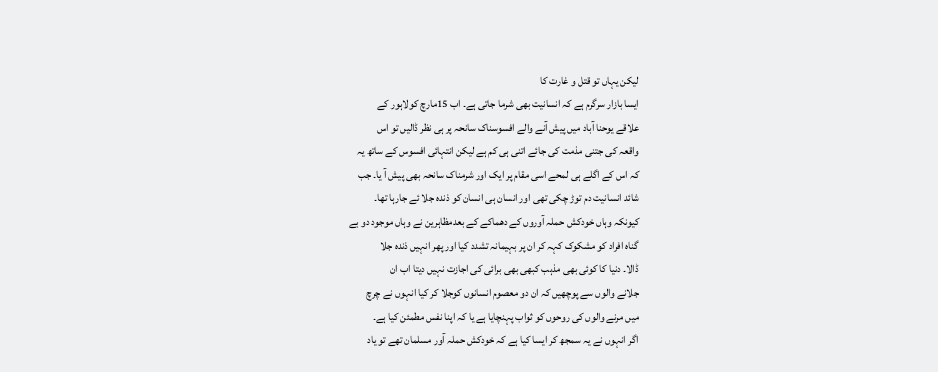لیکن یہاں تو قتل و غارت کا
ایسا بازار سرگرم ہے کہ انسانیت بھی شرما جاتی ہے۔ اب 15مارچ کولاہور کے
علاقے یوحنا آباد میں پیش آنے والے افسوسناک سانحہ پر ہی نظر ڈالیں تو اس
واقعہ کی جتنی مذمت کی جائے اتنی ہی کم ہے لیکن انتہائی افسوس کے ساتھ یہ
کہ اس کے اگلے ہی لمحے اسی مقام پر ایک اور شرمناک سانحہ بھی پیش آ یا۔ جب
شائد انسانیت دم توڑ چکی تھی اور انسان ہی انسان کو ذندہ جلا ئے جارہا تھا۔
کیونکہ وہاں خودکش حملہ آوروں کے دھماکے کے بعدمظاہرین نے وہاں موجود دو بے
گناہ افراد کو مشکوک کہہ کر ان پر بہیمانہ تشدد کیا اور پھر انہیں ذندہ جلا
ڈالا۔ دنیا کا کوئی بھی مذہب کبھی بھی برائی کی اجازت نہیں دیتا اب ان
جلانے والوں سے پوچھیں کہ ان دو معصوم انسانوں کوجلا کر کیا انہوں نے چرچ
میں مرنے والوں کی روحوں کو ثواب پہنچایا ہے یا کہ اپنا نفس مطمئن کیا ہے۔
اگر انہوں نے یہ سمجھ کر ایسا کیا ہے کہ خودکش حملہ آور مسلمان تھے تو یاد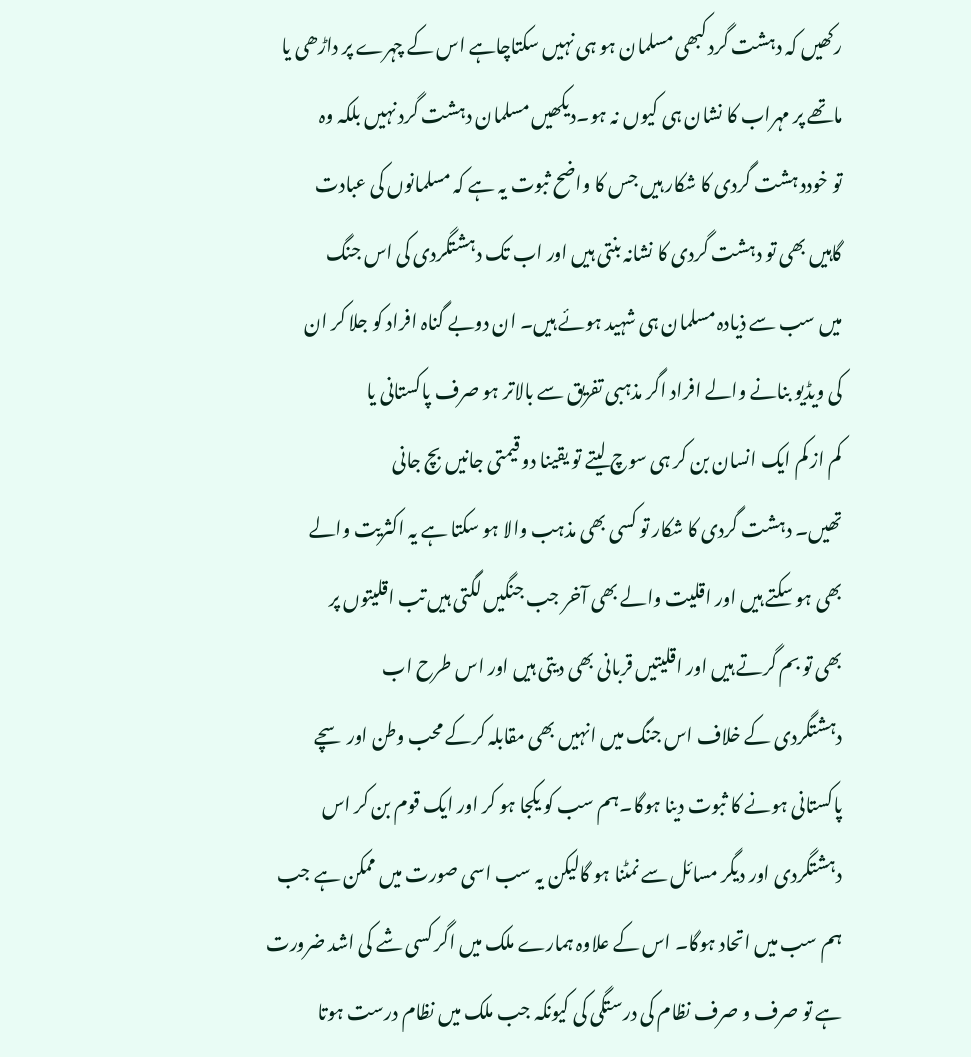رکھیں کہ دہشت گرد کبھی مسلمان ہو ہی نہیں سکتاچاہے اس کے چہرے پر داڑھی یا
ماتھے پر مہراب کا نشان ہی کیوں نہ ہو۔دیکھیں مسلمان دہشت گرد نہیں بلکہ وہ
تو خودد ہشت گردی کا شکار ہیں جس کا واضح ثبوت یہ ہے کہ مسلمانوں کی عبادت
گاہیں بھی تو دہشت گردی کا نشانہ بنتی ہیں اور اب تک دہشتگردی کی اس جنگ
میں سب سے ذیادہ مسلمان ہی شہید ہوئے ہیں۔ ان دوبے گناہ افراد کو جلا کر ان
کی ویڈیو بنانے والے افراد اگر مذہبی تفریق سے بالاتر ہو صرف پاکستانی یا
کم از کم ایک انسان بن کر ہی سوچ لیتے تو یقینا دو قیمتی جانیں بچ جانی
تھیں۔ دہشت گردی کا شکار تو کسی بھی مذہب والا ہو سکتا ہے یہ اکثریت والے
بھی ہو سکتے ہیں اور اقلیت والے بھی آخر جب جنگیں لگتی ہیں تب اقلیتوں پر
بھی تو بم گرتے ہیں اور اقلیتیں قربانی بھی دیتی ہیں اور اس طرح اب
دہشتگردی کے خلاف اس جنگ میں انہیں بھی مقابلہ کرکے محب وطن اور سچے
پاکستانی ہونے کا ثبوت دینا ہوگا۔ہم سب کو یکجا ہو کر اور ایک قوم بن کر اس
دہشتگردی اور دیگر مسائل سے نمٹنا ہو گالیکن یہ سب اسی صورت میں ممکن ہے جب
ہم سب میں اتحاد ہوگا۔ اس کے علاوہ ہمارے ملک میں اگر کسی شے کی اشد ضرورت
ہے تو صرف و صرف نظام کی درستگی کی کیونکہ جب ملک میں نظام درست ہوتا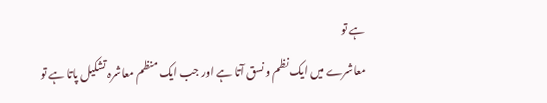ہے تو
معاشرے میں ایک نظم و نسق آتا ہے اور جب ایک منظم معاشرہ تشکیل پاتا ہے تو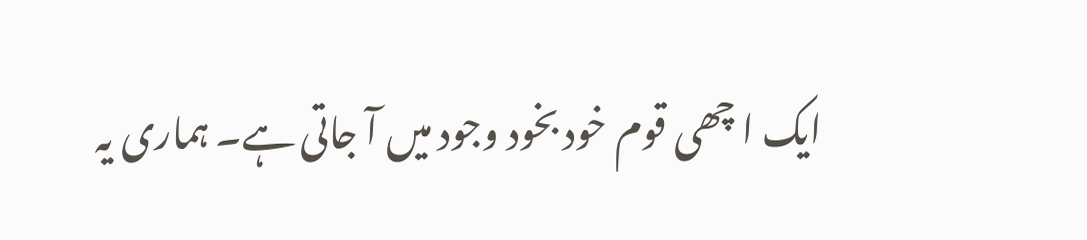ایک ا چھی قوم خود بخود وجود میں آ جاتی ہے۔ ہماری یہ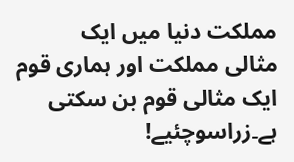مملکت دنیا میں ایک
مثالی مملکت اور ہماری قوم ایک مثالی قوم بن سکتی ہے۔زراسوچئیے!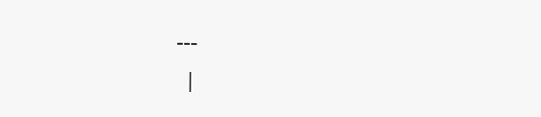۔۔۔
|